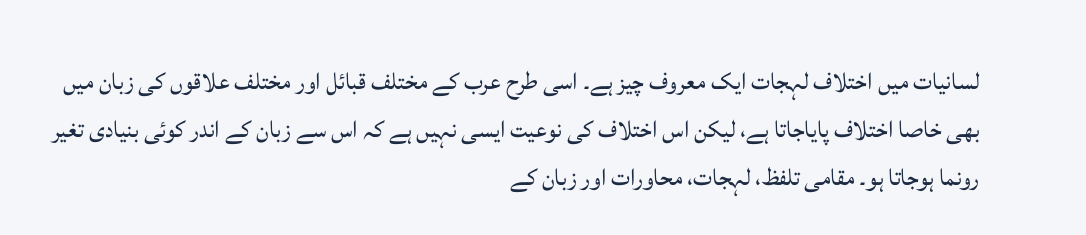لسانیات میں اختلاف لہجات ایک معروف چیز ہے۔ اسی طرح عرب کے مختلف قبائل اور مختلف علاقوں کی زبان میں بھی خاصا اختلاف پایاجاتا ہے، لیکن اس اختلاف کی نوعیت ایسی نہیں ہے کہ اس سے زبان کے اندر کوئی بنیادی تغیر رونما ہوجاتا ہو۔ مقامی تلفظ، لہجات، محاورات اور زبان کے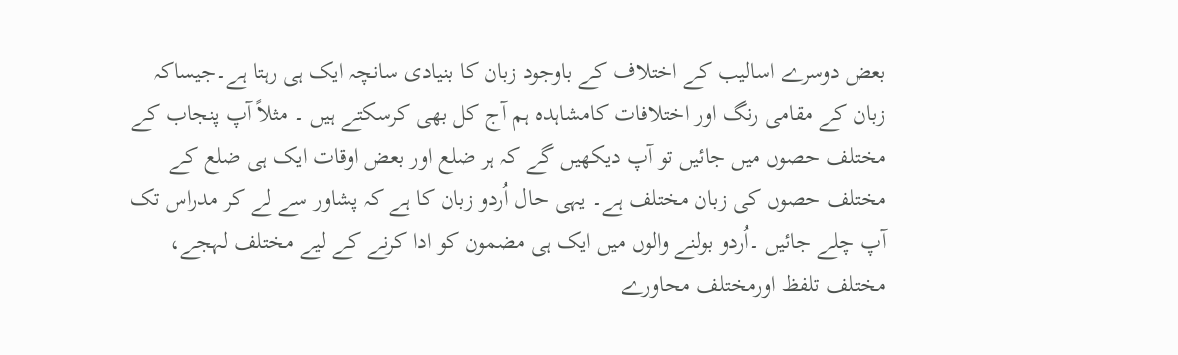بعض دوسرے اسالیب کے اختلاف کے باوجود زبان کا بنیادی سانچہ ایک ہی رہتا ہے۔جیساکہ زبان کے مقامی رنگ اور اختلافات کامشاہدہ ہم آج کل بھی کرسکتے ہیں ۔ مثلاً آپ پنجاب کے مختلف حصوں میں جائیں تو آپ دیکھیں گے کہ ہر ضلع اور بعض اوقات ایک ہی ضلع کے مختلف حصوں کی زبان مختلف ہے۔ یہی حال اُردو زبان کا ہے کہ پشاور سے لے کر مدراس تک آپ چلے جائیں ۔اُردو بولنے والوں میں ایک ہی مضمون کو ادا کرنے کے لیے مختلف لہجے، مختلف تلفظ اورمختلف محاورے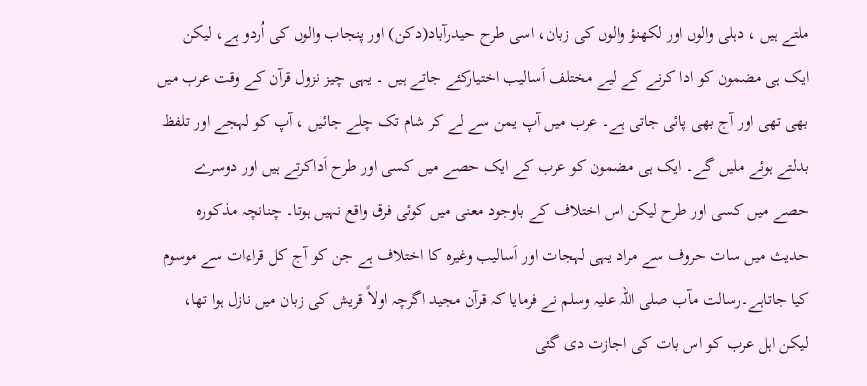ملتے ہیں ، دہلی والوں اور لکھنؤ والوں کی زبان، اسی طرح حیدرآباد(دکن) اور پنجاب والوں کی اُردو ہے، لیکن ایک ہی مضمون کو ادا کرنے کے لیے مختلف اَسالیب اختیارکئے جاتے ہیں ۔ یہی چیز نزول قرآن کے وقت عرب میں بھی تھی اور آج بھی پائی جاتی ہے۔ عرب میں آپ یمن سے لے کر شام تک چلے جائیں ، آپ کو لہجے اور تلفظ بدلتے ہوئے ملیں گے۔ ایک ہی مضمون کو عرب کے ایک حصے میں کسی اور طرح اَداکرتے ہیں اور دوسرے حصے میں کسی اور طرح لیکن اس اختلاف کے باوجود معنی میں کوئی فرق واقع نہیں ہوتا۔ چنانچہ مذکورہ حدیث میں سات حروف سے مراد یہی لہجات اور اَسالیب وغیرہ کا اختلاف ہے جن کو آج کل قراءات سے موسوم کیا جاتاہے۔رسالت مآب صلی اللہ علیہ وسلم نے فرمایا کہ قرآن مجید اگرچہ اولاً قریش کی زبان میں نازل ہوا تھا، لیکن اہل عرب کو اس بات کی اجازت دی گئی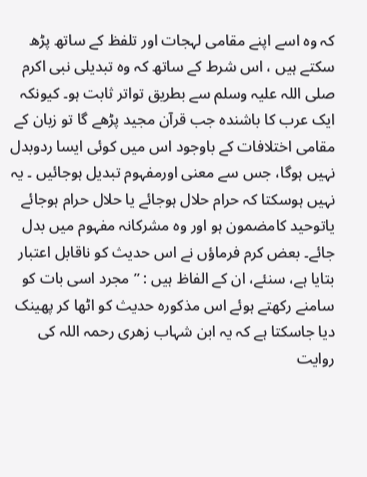کہ وہ اسے اپنے مقامی لہجات اور تلفظ کے ساتھ پڑھ سکتے ہیں ، اس شرط کے ساتھ کہ وہ تبدیلی نبی اکرم صلی اللہ علیہ وسلم سے بطریق تواتر ثابت ہو۔ کیونکہ ایک عرب کا باشندہ جب قرآن مجید پڑھے گا تو زبان کے مقامی اختلافات کے باوجود اس میں کوئی ایسا ردوبدل نہیں ہوگا، جس سے معنی اورمفہوم تبدیل ہوجائیں ۔ یہ نہیں ہوسکتا کہ حرام حلال ہوجائے یا حلال حرام ہوجائے یاتوحید کامضمون ہو اور وہ مشرکانہ مفہوم میں بدل جائے۔ بعض کرم فرماؤں نے اس حدیث کو ناقابل اعتبار بتایا ہے، سنئے، ان کے الفاظ ہیں : ’’مجرد اسی بات کو سامنے رکھتے ہوئے اس مذکورہ حدیث کو اٹھا کر پھینک دیا جاسکتا ہے کہ یہ ابن شہاب زھری رحمہ اللہ کی روایت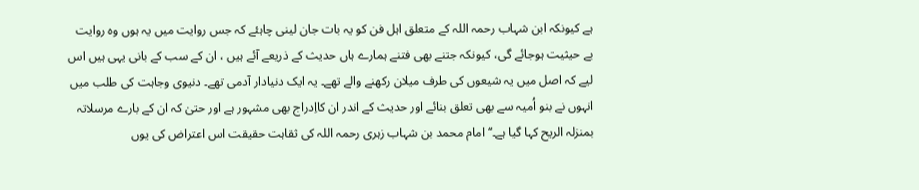ہے کیونکہ ابن شہاب رحمہ اللہ کے متعلق اہل فن کو یہ بات جان لینی چاہئے کہ جس روایت میں یہ ہوں وہ روایت بے حیثیت ہوجائے گی، کیونکہ جتنے بھی فتنے ہمارے ہاں حدیث کے ذریعے آئے ہیں ، ان کے سب کے بانی یہی ہیں اس لیے کہ اصل میں یہ شیعوں کی طرف میلان رکھنے والے تھے۔ یہ ایک دنیادار آدمی تھے۔ دنیوی وجاہت کی طلب میں انہوں نے بنو اُمیہ سے بھی تعلق بنائے اور حدیث کے اندر ان کااِدراج بھی مشہور ہے اور حتیٰ کہ ان کے بارے مرسلاتہ بمنزلہ الریح کہا گیا ہے۔‘‘ امام محمد بن شہاب زہری رحمہ اللہ کی ثقاہت حقیقت اس اعتراض کی یوں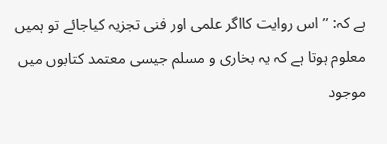ہے کہ: ’’اس روایت کااگر علمی اور فنی تجزیہ کیاجائے تو ہمیں معلوم ہوتا ہے کہ یہ بخاری و مسلم جیسی معتمد کتابوں میں موجود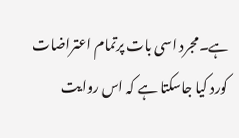ہے۔مجرد اسی بات پرتمام اعتراضات کورد کیا جاسکتا ہے کہ اس روایت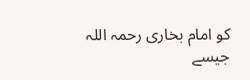کو امام بخاری رحمہ اللہ جیسے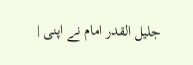جلیل القدر امام نے اپنی |